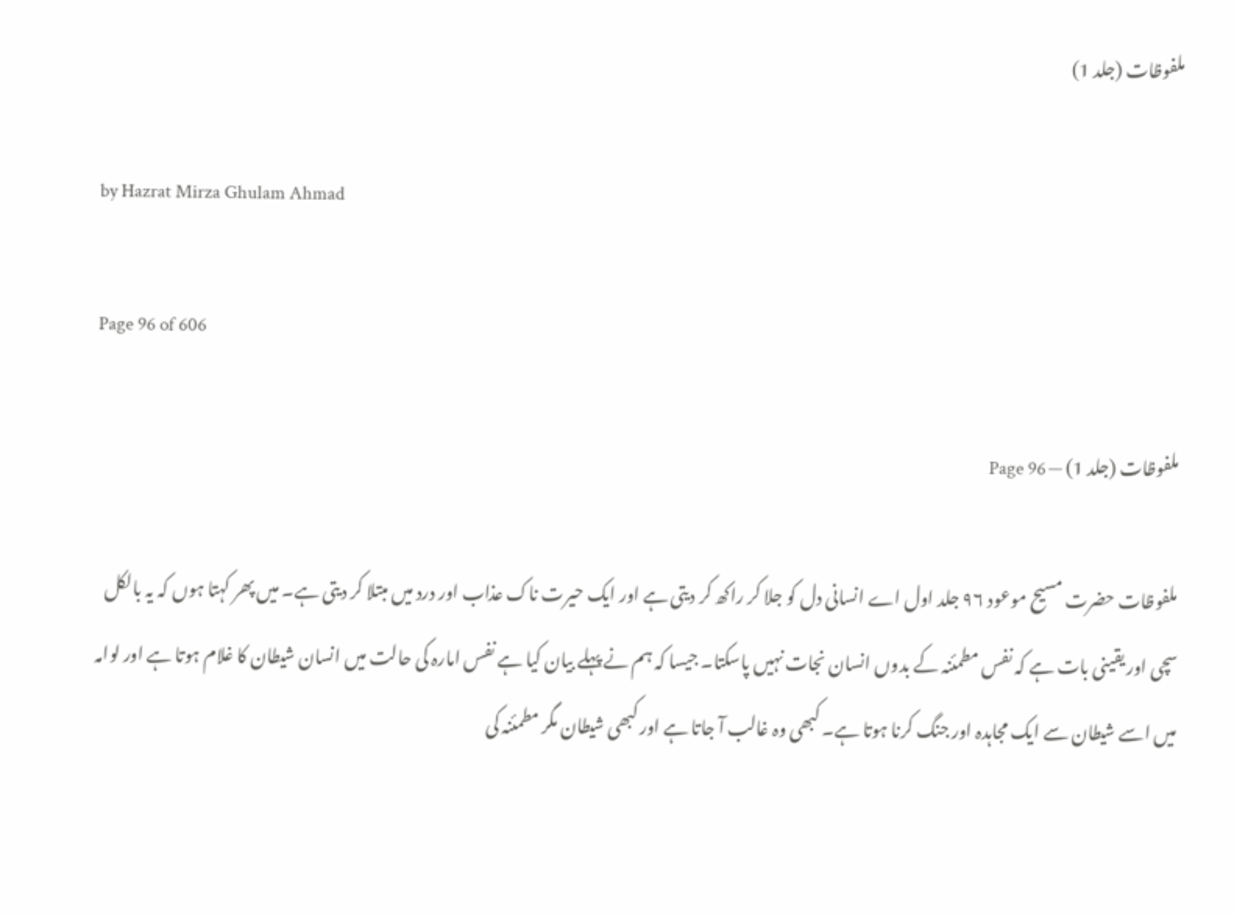ملفوظات (جلد 1)

by Hazrat Mirza Ghulam Ahmad

Page 96 of 606

ملفوظات (جلد 1) — Page 96

ملفوظات حضرت مسیح موعود ۹۶ جلد اول اے انسانی دل کو جلا کر راکھ کر دیتی ہے اور ایک حیرت ناک عذاب اور درد میں مبتلا کر دیتی ہے۔ میں پھر کہتا ہوں کہ یہ بالکل سچی اور یقینی بات ہے کہ نفس مطمئنہ کے بدوں انسان نجات نہیں پاسکتا۔ جیسا کہ ہم نے پہلے بیان کیا ہے نفس امارہ کی حالت میں انسان شیطان کا غلام ہوتا ہے اور لوامہ میں اسے شیطان سے ایک مجاہدہ اور جنگ کرنا ہوتا ہے۔ کبھی وہ غالب آ جاتا ہے اور کبھی شیطان مگر مطمئنہ کی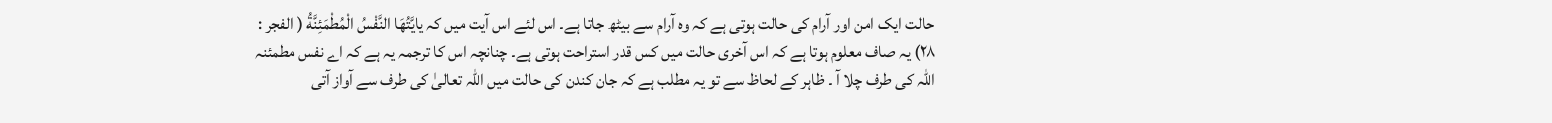حالت ایک امن اور آرام کی حالت ہوتی ہے کہ وہ آرام سے بیٹھ جاتا ہے۔ اس لئے اس آیت میں کہ یايَّتُهَا النَّفْسُ الْمُطْمَئِنَّةُ ( الفجر : ۲۸) یہ صاف معلوم ہوتا ہے کہ اس آخری حالت میں کس قدر استراحت ہوتی ہے۔ چنانچہ اس کا ترجمہ یہ ہے کہ اے نفس مطمئنہ اللہ کی طرف چلا آ ۔ ظاہر کے لحاظ سے تو یہ مطلب ہے کہ جان کندن کی حالت میں اللہ تعالیٰ کی طرف سے آواز آتی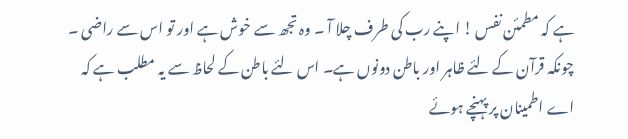ہے کہ مطمئن نفس ! اپنے رب کی طرف چلا آ ۔ وہ تجھ سے خوش ہے اور تو اس سے راضی ۔ چونکہ قرآن کے لئے ظاہر اور باطن دونوں ہے۔ اس لئے باطن کے لحاظ سے یہ مطلب ہے کہ اے اطمینان پر پہنچے ہوئے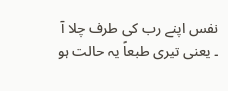نفس اپنے رب کی طرف چلا آ ۔ یعنی تیری طبعاً یہ حالت ہو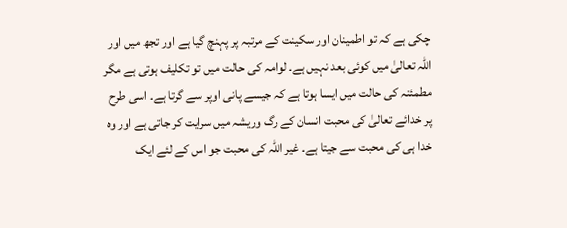چکی ہے کہ تو اطمینان اور سکینت کے مرتبہ پر پہنچ گیا ہے اور تجھ میں اور اللہ تعالیٰ میں کوئی بعد نہیں ہے۔ لوامہ کی حالت میں تو تکلیف ہوتی ہے مگر مطمئنہ کی حالت میں ایسا ہوتا ہے کہ جیسے پانی اوپر سے گرتا ہے۔ اسی طرح پر خدائے تعالیٰ کی محبت انسان کے رگ وریشہ میں سرایت کر جاتی ہے اور وہ خدا ہی کی محبت سے جیتا ہے۔ غیر اللہ کی محبت جو اس کے لئے ایک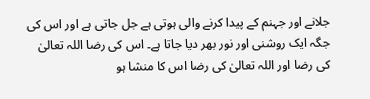جلانے اور جہنم کے پیدا کرنے والی ہوتی ہے جل جاتی ہے اور اس کی جگہ ایک روشنی اور نور بھر دیا جاتا ہے۔ اس کی رضا اللہ تعالیٰ کی رضا اور اللہ تعالیٰ کی رضا اس کا منشا ہو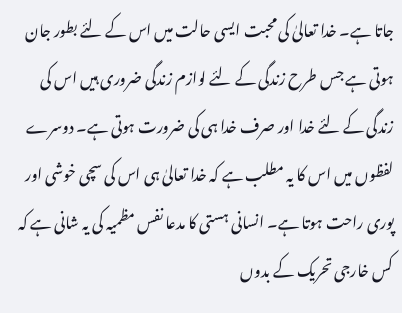جاتا ہے۔ خدا تعالیٰ کی محبت ایسی حالت میں اس کے لئے بطور جان ہوتی ہے جس طرح زندگی کے لئے لوازم زندگی ضروری ہیں اس کی زندگی کے لئے خدا اور صرف خدا ہی کی ضرورت ہوتی ہے۔ دوسرے لفظوں میں اس کا یہ مطلب ہے کہ خدا تعالیٰ ہی اس کی سچی خوشی اور پوری راحت ہوتا ہے۔ انسانی ہستی کا مدعا نفس مظمیہ کی یہ شانی ہے کہ کس خارجی تحریک کے بدوں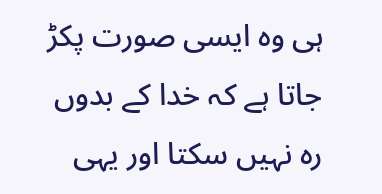ہی وہ ایسی صورت پکڑ جاتا ہے کہ خدا کے بدوں رہ نہیں سکتا اور یہی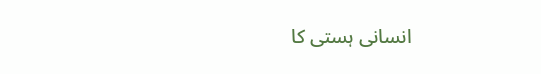انسانی ہستی کا